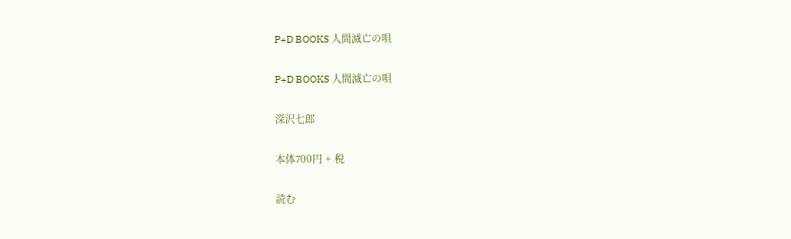P+D BOOKS 人間滅亡の唄

P+D BOOKS 人間滅亡の唄

深沢七郎

本体700円 + 税

読む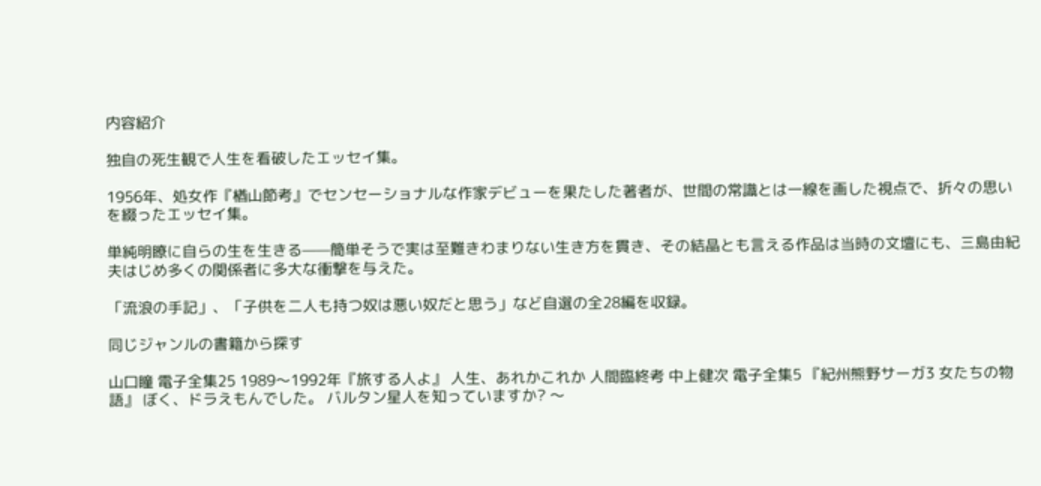内容紹介

独自の死生観で人生を看破したエッセイ集。

1956年、処女作『楢山節考』でセンセーショナルな作家デビューを果たした著者が、世間の常識とは一線を画した視点で、折々の思いを綴ったエッセイ集。

単純明瞭に自らの生を生きる——簡単そうで実は至難きわまりない生き方を貫き、その結晶とも言える作品は当時の文壇にも、三島由紀夫はじめ多くの関係者に多大な衝撃を与えた。

「流浪の手記」、「子供を二人も持つ奴は悪い奴だと思う」など自選の全28編を収録。

同じジャンルの書籍から探す

山口瞳 電子全集25 1989〜1992年『旅する人よ』 人生、あれかこれか 人間臨終考 中上健次 電子全集5 『紀州熊野サーガ3 女たちの物語』 ぼく、ドラえもんでした。 バルタン星人を知っていますか? 〜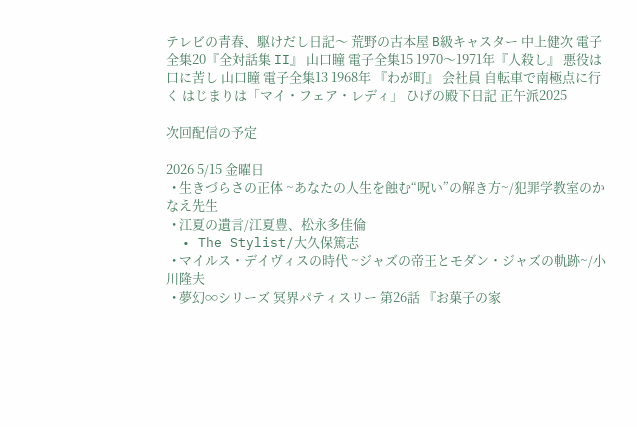テレビの青春、駆けだし日記〜 荒野の古本屋 B級キャスター 中上健次 電子全集20『全対話集 II』 山口瞳 電子全集15 1970〜1971年『人殺し』 悪役は口に苦し 山口瞳 電子全集13 1968年 『わが町』 会社員 自転車で南極点に行く はじまりは「マイ・フェア・レディ」 ひげの殿下日記 正午派2025

次回配信の予定

2026 5/15 金曜日
  • 生きづらさの正体 ~あなたの人生を蝕む“呪い”の解き方~/犯罪学教室のかなえ先生
  • 江夏の遺言/江夏豊、松永多佳倫
  • The Stylist/大久保篤志
  • マイルス・デイヴィスの時代 ~ジャズの帝王とモダン・ジャズの軌跡~/小川隆夫
  • 夢幻∞シリーズ 冥界パティスリー 第26話 『お菓子の家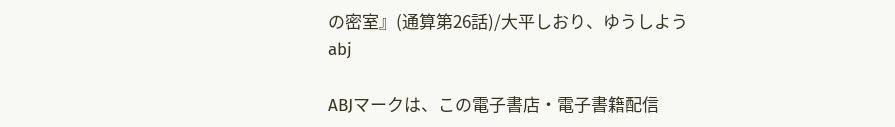の密室』(通算第26話)/大平しおり、ゆうしよう
abj

ABJマークは、この電子書店・電子書籍配信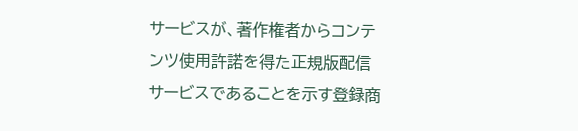サービスが、著作権者からコンテンツ使用許諾を得た正規版配信サービスであることを示す登録商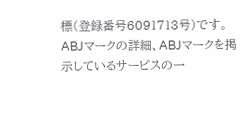標(登録番号6091713号)です。
ABJマークの詳細、ABJマークを掲示しているサービスの一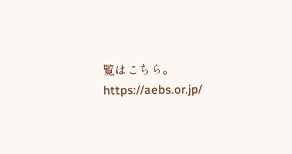覧はこちら。https://aebs.or.jp/